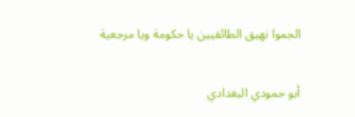الجموا نهيق الطائفيين يا حكومة ويا مرجعية

أبو حمودي البغدادي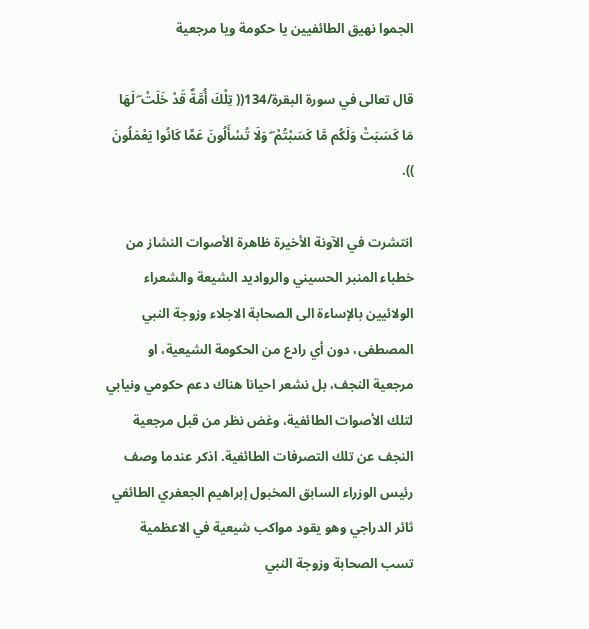الجموا نهيق الطائفيين يا حكومة ويا مرجعية

قال تعالى في سورة البقرة/134(( تِلْكَ أُمَّةٌ قَدْ خَلَتْ ۖ لَهَا مَا كَسَبَتْ وَلَكُم مَّا كَسَبْتُمْ ۖ وَلَا تُسْأَلُونَ عَمَّا كَانُوا يَعْمَلُونَ )).

انتشرت في الآونة الأخيرة ظاهرة الأصوات النشاز من خطباء المنبر الحسيني والرواديد الشيعة والشعراء الولائيين بالإساءة الى الصحابة الاجلاء وزوجة النبي المصطفى، دون أي رادع من الحكومة الشيعية، او مرجعية النجف، بل نشعر احيانا هناك دعم حكومي ونيابي لتلك الأصوات الطائفية، وغض نظر من قبل مرجعية النجف عن تلك التصرفات الطائفية. اذكر عندما وصف رئيس الوزراء السابق المخبول إبراهيم الجعفري الطائفي ثائر الدراجي وهو يقود مواكب شيعية في الاعظمية تسب الصحابة وزوجة النبي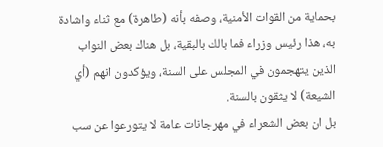بحماية من القوات الأمنية، وصفه بأنه (طاهرة) مع ثناء واشادة به، هذا رئيس وزراء فما بالك بالبقية، بل هناك بعض النواب الذين يتهجمون في المجلس على السنة، ويؤكدون انهم (أي الشيعة) لا يثقون بالسنة.
بل ان بعض الشعراء في مهرجانات عامة لا يتورعوا عن سب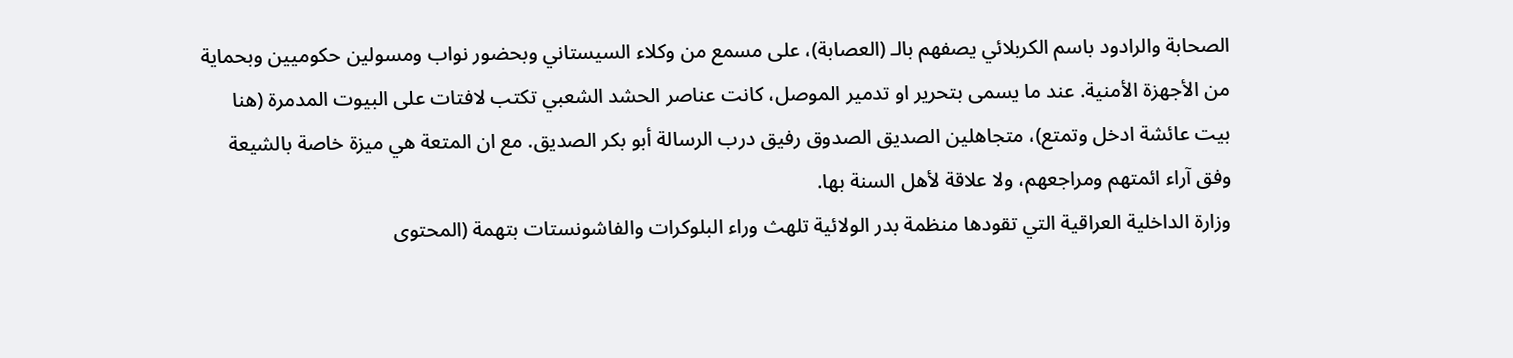الصحابة والرادود باسم الكربلائي يصفهم بالـ (العصابة)، على مسمع من وكلاء السيستاني وبحضور نواب ومسولين حكوميين وبحماية من الأجهزة الأمنية. عند ما يسمى بتحرير او تدمير الموصل، كانت عناصر الحشد الشعبي تكتب لافتات على البيوت المدمرة (هنا بيت عائشة ادخل وتمتع)، متجاهلين الصديق الصدوق رفيق درب الرسالة أبو بكر الصديق. مع ان المتعة هي ميزة خاصة بالشيعة وفق آراء ائمتهم ومراجعهم، ولا علاقة لأهل السنة بها.
وزارة الداخلية العراقية التي تقودها منظمة بدر الولائية تلهث وراء البلوكرات والفاشونستات بتهمة (المحتوى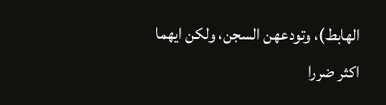الهابط)، وتودعهن السجن، ولكن ايهما اكثر ضررا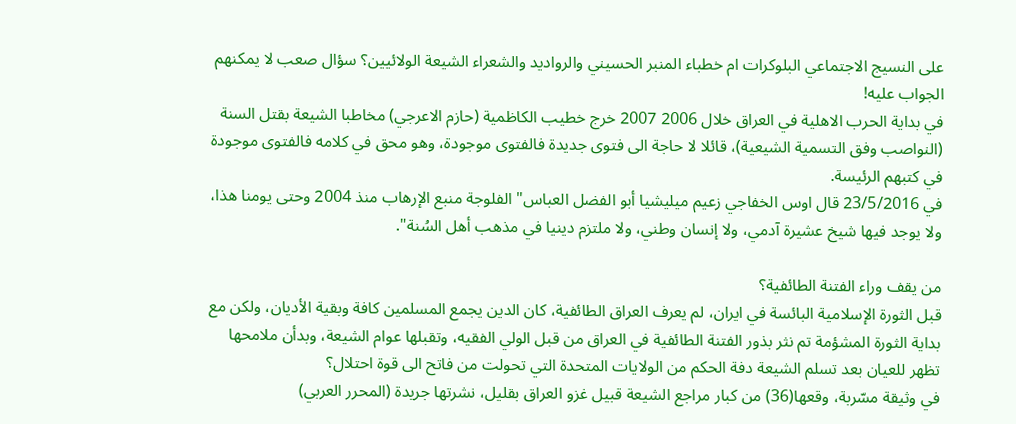على النسيج الاجتماعي البلوكرات ام خطباء المنبر الحسيني والرواديد والشعراء الشيعة الولائيين؟ سؤال صعب لا يمكنهم الجواب عليه!
في بداية الحرب الاهلية في العراق خلال 2006 2007 خرج خطيب الكاظمية (حازم الاعرجي) مخاطبا الشيعة بقتل السنة (النواصب وفق التسمية الشيعية)، قائلا لا حاجة الى فتوى جديدة فالفتوى موجودة، وهو محق في كلامه فالفتوى موجودة في كتبهم الرئيسة.
في 23/5/2016 قال اوس الخفاجي زعيم ميليشيا أبو الفضل العباس" الفلوجة منبع الإرهاب منذ 2004 وحتى يومنا هذا، ولا يوجد فيها شيخ عشيرة آدمي، ولا إنسان وطني، ولا ملتزم دينيا في مذهب أهل السُنة".

من يقف وراء الفتنة الطائفية؟
قبل الثورة الإسلامية البائسة في ايران، لم يعرف العراق الطائفية، كان الدين يجمع المسلمين كافة وبقية الأديان، ولكن مع بداية الثورة المشؤمة تم نثر بذور الفتنة الطائفية في العراق من قبل الولي الفقيه، وتقبلها عوام الشيعة، وبدأن ملامحها تظهر للعيان بعد تسلم الشيعة دفة الحكم من الولايات المتحدة التي تحولت من فاتح الى قوة احتلال؟
في وثيقة مسّربة، وقعها(36) من كبار مراجع الشيعة قبيل غزو العراق بقليل، نشرتها جريدة (المحرر العربي)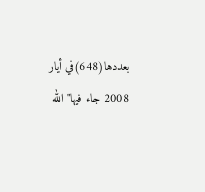بعددها(648)في أيار 2008 جاء فيها" الله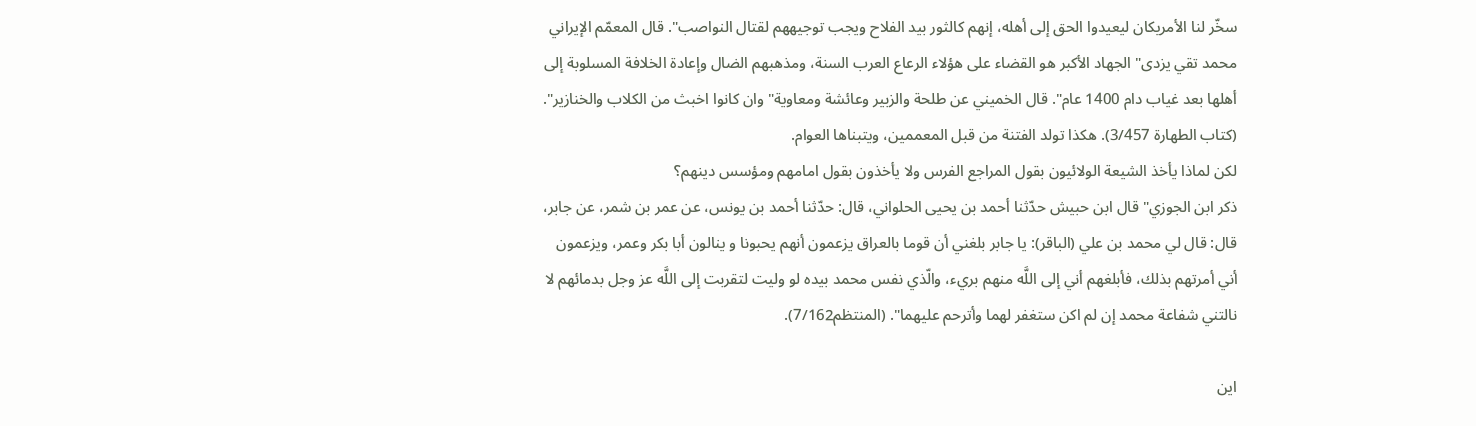سخّر لنا الأمريكان ليعيدوا الحق إلى أهله، إنهم كالثور بيد الفلاح ويجب توجيههم لقتال النواصب". قال المعمّم الإيراني محمد تقي يزدى" الجهاد الأكبر هو القضاء على هؤلاء الرعاع العرب السنة، ومذهبهم الضال وإعادة الخلافة المسلوبة إلى أهلها بعد غياب دام 1400 عام". قال الخميني عن طلحة والزبير وعائشة ومعاوية" وان كانوا اخبث من الكلاب والخنازير". (كتاب الطهارة 3/457). هكذا تولد الفتنة من قبل المعممين، ويتبناها العوام.
لكن لماذا يأخذ الشيعة الولائيون بقول المراجع الفرس ولا يأخذون بقول امامهم ومؤسس دينهم؟
ذكر ابن الجوزي" قال ابن حبيش حدّثنا أحمد بن يحيى الحلواني، قال: حدّثنا أحمد بن‌ يونس، عن عمر بن شمر، عن جابر، قال: قال لي محمد بن علي (الباقر): يا جابر بلغني أن قوما بالعراق يزعمون أنهم يحبونا و ينالون أبا بكر وعمر، ويزعمون أني أمرتهم بذلك، فأبلغهم أني إلى اللَّه منهم بريء، والّذي نفس محمد بيده لو وليت لتقربت إلى اللَّه عز وجل بدمائهم لا نالتني شفاعة محمد إن لم اكن ستغفر لهما وأترحم عليهما". (المنتظم7/162).

اين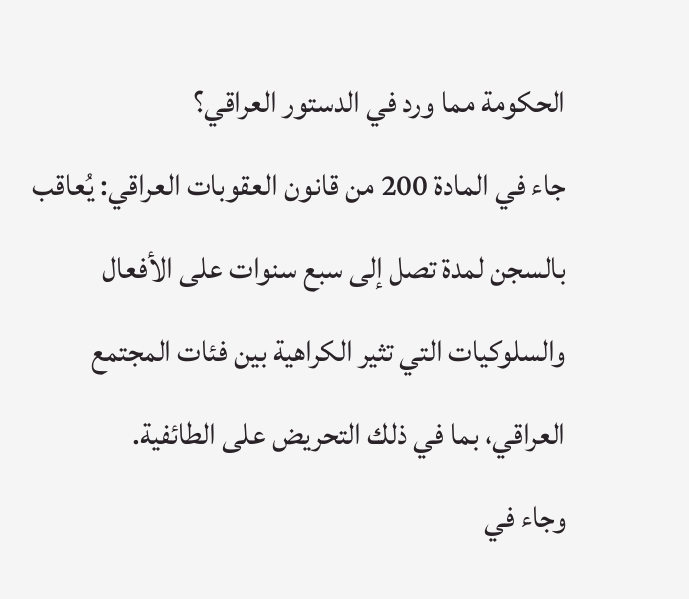الحكومة مما ورد في الدستور العراقي؟
جاء في المادة 200 من قانون العقوبات العراقي: يُعاقب بالسجن لمدة تصل إلى سبع سنوات على الأفعال والسلوكيات التي تثير الكراهية بين فئات المجتمع العراقي، بما في ذلك التحريض على الطائفية.
وجاء في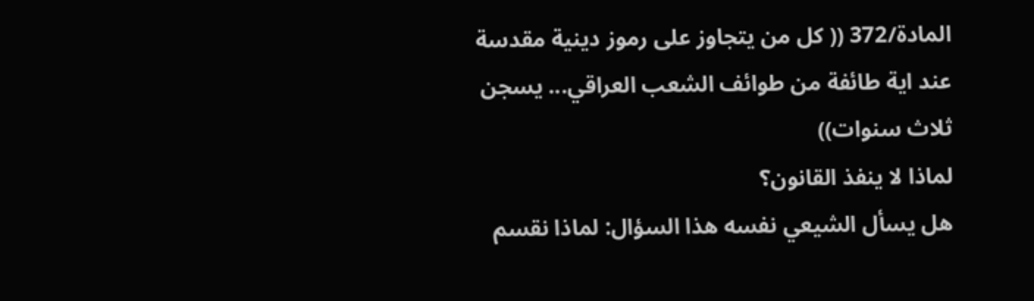المادة/372 (( كل من يتجاوز على رموز دينية مقدسة عند اية طائفة من طوائف الشعب العراقي... يسجن ثلاث سنوات))
لماذا لا ينفذ القانون؟
هل يسأل الشيعي نفسه هذا السؤال: لماذا نقسم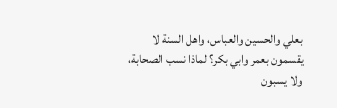بعلي والحسين والعباس، واهل السنة لا يقسمون بعمر وابي بكر؟ لماذا نسب الصحابة، ولا يسبون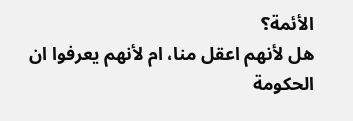الأئمة؟
هل لأنهم اعقل منا، ام لأنهم يعرفوا ان الحكومة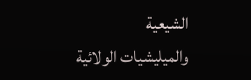الشيعية والميليشيات الولائية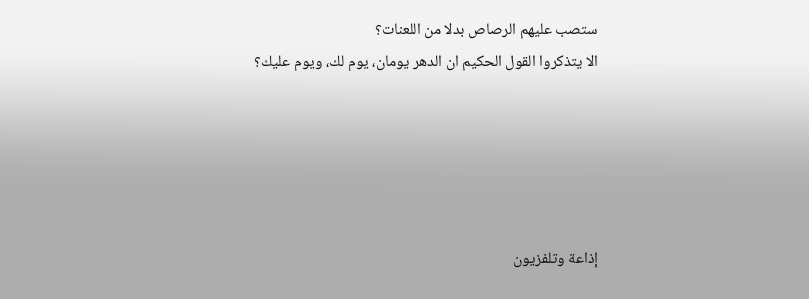ستصب عليهم الرصاص بدلا من اللعنات؟
الا يتذكروا القول الحكيم ان الدهر يومان، يوم لك، ويوم عليك؟





إذاعة وتلفزيون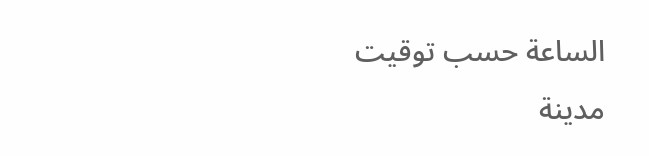الساعة حسب توقيت مدينة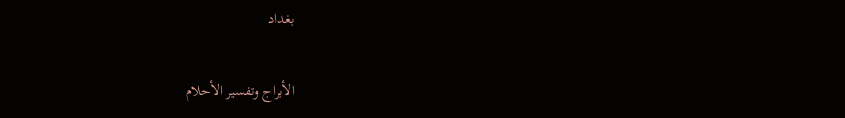بغداد

الأبراج وتفسير الأحلام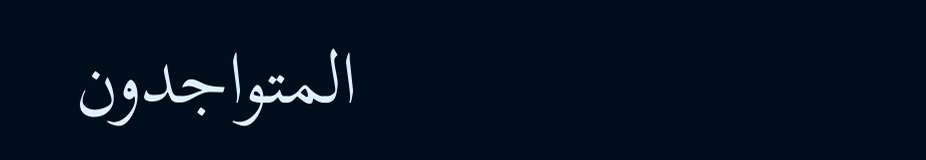المتواجدون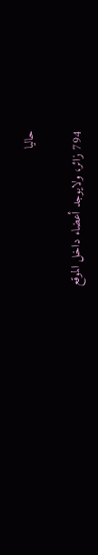حاليا

794 زائر، ولايوجد أعضاء داخل الموقع